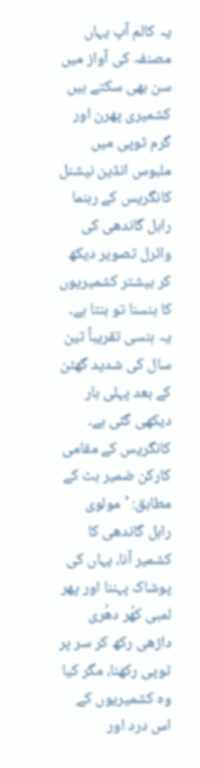یہ کالم آپ یہاں مصنفہ کی آواز میں سن بھی سکتے ہیں
کشمیری پھرن اور گرم ٹوپی میں ملبوس انڈین نیشنل کانگریس کے رہنما راہل گاندھی کی وائرل تصویر دیکھ کر بیشتر کشمیریوں کا ہنسنا تو بنتا ہے۔ یہ ہنسی تقریباً تین سال کی شدید گھٹن کے بعد پہلی بار دیکھی گئی ہے۔
کانگریس کے مقامی کارکن ضمیر بٹ کے مطابق: ’مولوی راہل گاندھی کا کشمیر آنا، یہاں کی پوشاک پہننا اور پھر لمبی کھُر دھُری داڑھی رکھ کر سر پر ٹوپی رکھنا، مگر کیا وہ کشمیریوں کے اس درد اور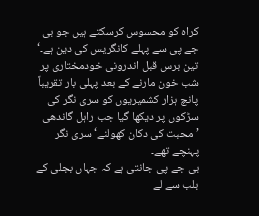کراہ کو محسوس کرسکتے ہیں جو بی جے پی سے پہلے کانگریس کی دین ہے۔‘
تین برس قبل اندرونی خودمختاری پر شب خون مارنے کے بعد پہلی بار تقریباً پانچ ہزار کشمیریوں کو سری نگر کی سڑکوں پر دیکھا گیا جب راہل گاندھی ’محبت کی دکان کھولنے‘ سری نگر پہنچے تھے۔
بی جے پی جانتی ہے کہ جہاں بجلی کے بلب سے لے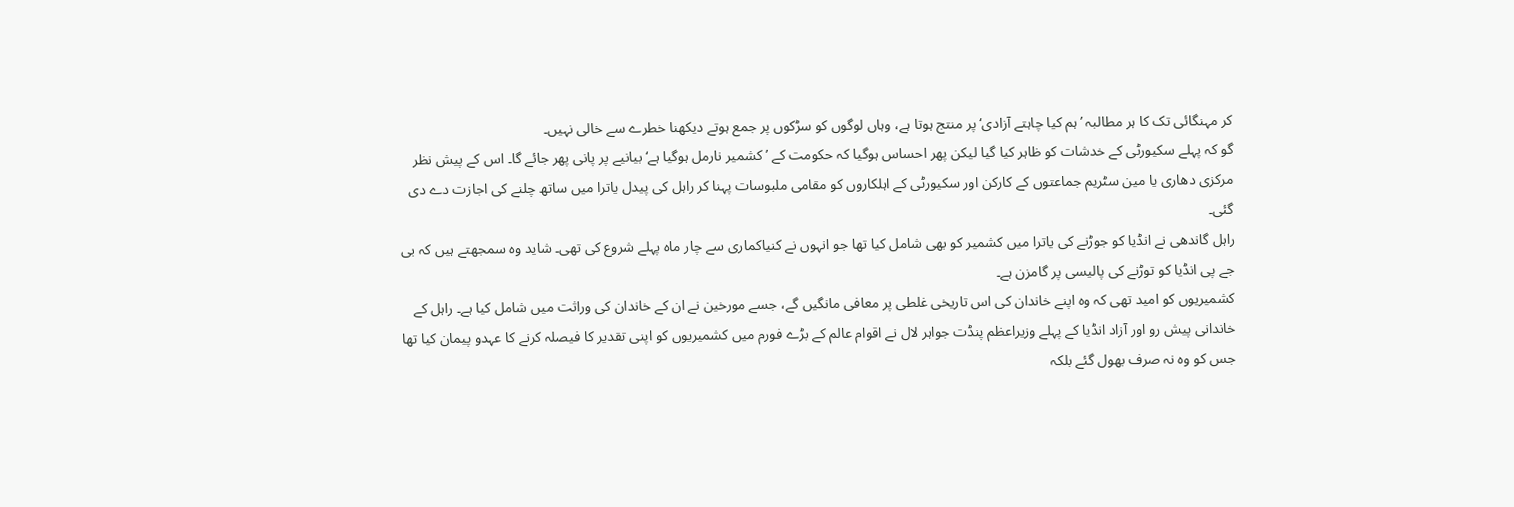کر مہنگائی تک کا ہر مطالبہ ’ہم کیا چاہتے آزادی‘ پر منتج ہوتا ہے، وہاں لوگوں کو سڑکوں پر جمع ہوتے دیکھنا خطرے سے خالی نہیں۔
گو کہ پہلے سکیورٹی کے خدشات کو ظاہر کیا گیا لیکن پھر احساس ہوگیا کہ حکومت کے ’کشمیر نارمل ہوگیا ہے‘ بیانیے پر پانی پھر جائے گا۔ اس کے پیش نظر مرکزی دھاری یا مین سٹریم جماعتوں کے کارکن اور سکیورٹی کے اہلکاروں کو مقامی ملبوسات پہنا کر راہل کی پیدل یاترا میں ساتھ چلنے کی اجازت دے دی گئی۔
راہل گاندھی نے انڈیا کو جوڑنے کی یاترا میں کشمیر کو بھی شامل کیا تھا جو انہوں نے کنیاکماری سے چار ماہ پہلے شروع کی تھی۔ شاید وہ سمجھتے ہیں کہ بی جے پی انڈیا کو توڑنے کی پالیسی پر گامزن ہے۔
کشمیریوں کو امید تھی کہ وہ اپنے خاندان کی اس تاریخی غلطی پر معافی مانگیں گے، جسے مورخین نے ان کے خاندان کی وراثت میں شامل کیا ہے۔ راہل کے خاندانی پیش رو اور آزاد انڈیا کے پہلے وزیراعظم پنڈت جواہر لال نے اقوام عالم کے بڑے فورم میں کشمیریوں کو اپنی تقدیر کا فیصلہ کرنے کا عہدو پیمان کیا تھا جس کو وہ نہ صرف بھول گئے بلکہ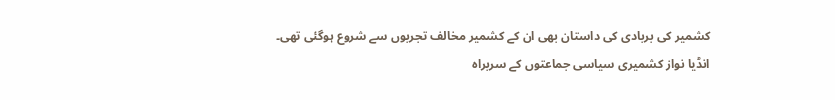کشمیر کی بربادی کی داستان بھی ان کے کشمیر مخالف تجربوں سے شروع ہوگئی تھی۔
انڈیا نواز کشمیری سیاسی جماعتوں کے سربراہ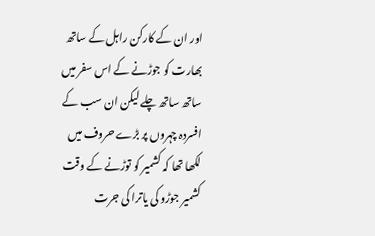اور ان کے کارکن راہل کے ساتھ بھارت کو جوڑنے کے اس سفر میں ساتھ ساتھ چلے لیکن ان سب کے افسردہ چہروں پر بڑے حروف میں لکھا تھا کہ کشمیر کو توڑنے کے وقت کشمیر جوڑو کی یاترا کی جرت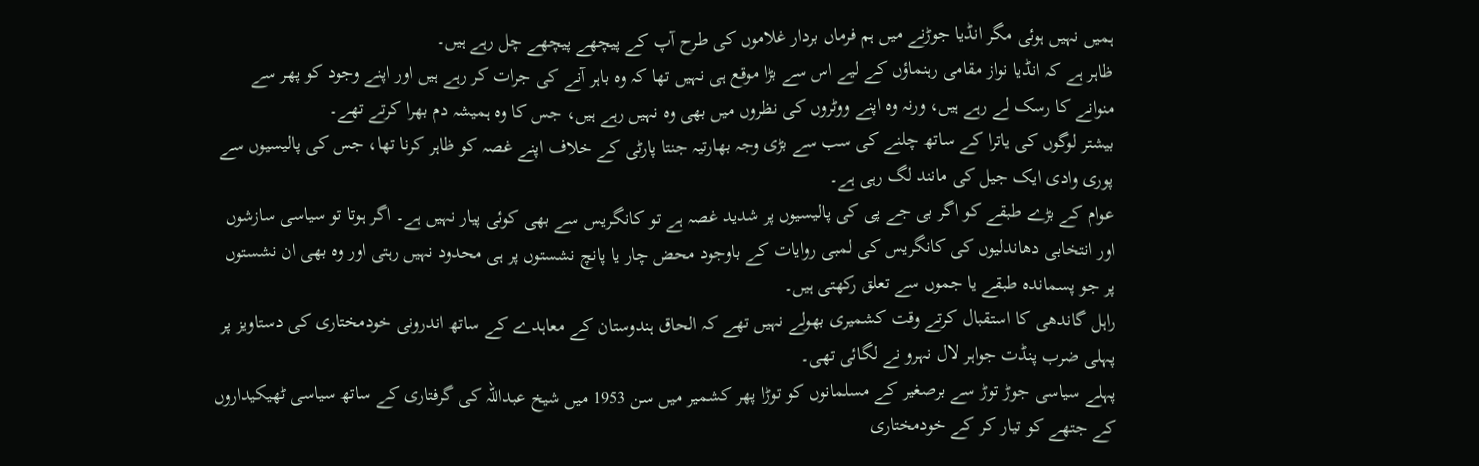ہمیں نہیں ہوئی مگر انڈیا جوڑنے میں ہم فرماں بردار غلاموں کی طرح آپ کے پیچھے پیچھے چل رہے ہیں۔
ظاہر ہے کہ انڈیا نواز مقامی رہنماؤں کے لیے اس سے بڑا موقع ہی نہیں تھا کہ وہ باہر آنے کی جرات کر رہے ہیں اور اپنے وجود کو پھر سے منوانے کا رسک لے رہے ہیں، ورنہ وہ اپنے ووٹروں کی نظروں میں بھی وہ نہیں رہے ہیں، جس کا وہ ہمیشہ دم بھرا کرتے تھے۔
بیشتر لوگوں کی یاترا کے ساتھ چلنے کی سب سے بڑی وجہ بھارتیہ جنتا پارٹی کے خلاف اپنے غصہ کو ظاہر کرنا تھا، جس کی پالیسیوں سے پوری وادی ایک جیل کی مانند لگ رہی ہے۔
عوام کے بڑے طبقے کو اگر بی جے پی کی پالیسیوں پر شدید غصہ ہے تو کانگریس سے بھی کوئی پیار نہیں ہے۔ اگر ہوتا تو سیاسی سازشوں اور انتخابی دھاندلیوں کی کانگریس کی لمبی روایات کے باوجود محض چار یا پانچ نشستوں پر ہی محدود نہیں رہتی اور وہ بھی ان نشستوں پر جو پسماندہ طبقے یا جموں سے تعلق رکھتی ہیں۔
راہل گاندھی کا استقبال کرتے وقت کشمیری بھولے نہیں تھے کہ الحاق ہندوستان کے معاہدے کے ساتھ اندرونی خودمختاری کی دستاویز پر پہلی ضرب پنڈت جواہر لال نہرو نے لگائی تھی۔
پہلے سیاسی جوڑ توڑ سے برصغیر کے مسلمانوں کو توڑا پھر کشمیر میں سن 1953 میں شیخ عبداللہ کی گرفتاری کے ساتھ سیاسی ٹھیکیداروں کے جتھے کو تیار کر کے خودمختاری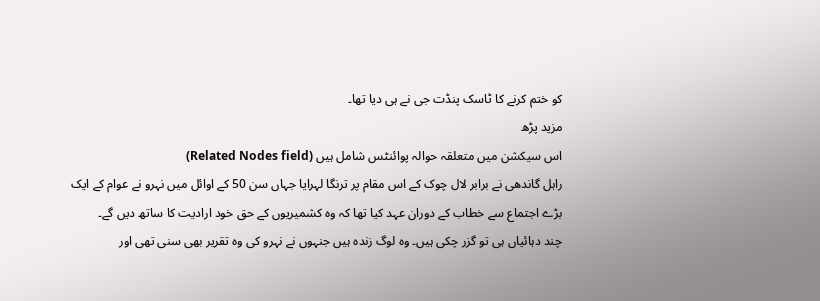کو ختم کرنے کا ٹاسک پنڈت جی نے ہی دیا تھا۔
مزید پڑھ
اس سیکشن میں متعلقہ حوالہ پوائنٹس شامل ہیں (Related Nodes field)
راہل گاندھی نے برابر لال چوک کے اس مقام پر ترنگا لہرایا جہاں سن 50 کے اوائل میں نہرو نے عوام کے ایک بڑے اجتماع سے خطاب کے دوران عہد کیا تھا کہ وہ کشمیریوں کے حق خود ارادیت کا ساتھ دیں گے۔
چند دہائیاں ہی تو گزر چکی ہیں۔ وہ لوگ زندہ ہیں جنہوں نے نہرو کی وہ تقریر بھی سنی تھی اور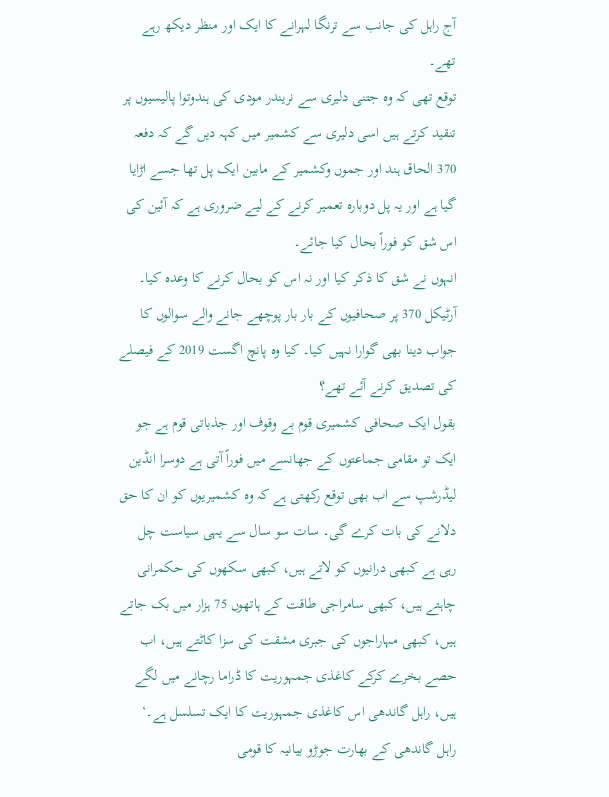آج راہل کی جانب سے ترنگا لہرانے کا ایک اور منظر دیکھ رہے تھے۔
توقع تھی کہ وہ جتنی دلیری سے نریندر مودی کی ہندوتوا پالیسیوں پر تنقید کرتے ہیں اسی دلیری سے کشمیر میں کہہ دیں گے کہ دفعہ 370 الحاق ہند اور جموں وکشمیر کے مابین ایک پل تھا جسے اڑایا گیا ہے اور یہ پل دوبارہ تعمیر کرنے کے لیے ضروری ہے کہ آئین کی اس شق کو فوراً بحال کیا جائے۔
انہوں نے شق کا ذکر کیا اور نہ اس کو بحال کرنے کا وعدہ کیا۔ آرٹیکل 370 پر صحافیوں کے بار بار پوچھے جانے والے سوالوں کا جواب دینا بھی گوارا نہیں کیا۔ کیا وہ پانچ اگست 2019 کے فیصلے کی تصدیق کرنے آئے تھے؟
بقول ایک صحافی کشمیری قوم بے وقوف اور جذباتی قوم ہے جو ایک تو مقامی جماعتوں کے جھانسے میں فوراً آتی ہے دوسرا انڈین لیڈرشپ سے اب بھی توقع رکھتی ہے کہ وہ کشمیریوں کو ان کا حق دلانے کی بات کرے گی۔ سات سو سال سے یہی سیاست چل رہی ہے کبھی درانیوں کو لاتے ہیں، کبھی سکھوں کی حکمرانی چاہتے ہیں، کبھی سامراجی طاقت کے ہاتھوں 75 ہزار میں بک جاتے ہیں، کبھی مہاراجوں کی جبری مشقت کی سزا کاٹتے ہیں، اب حصے بخرے کرکے کاغذی جمہوریت کا ڈراما رچانے میں لگے ہیں، راہل گاندھی اس کاغذی جمہوریت کا ایک تسلسل ہے۔‘
راہل گاندھی کے بھارت جوڑو بیانیہ کا قومی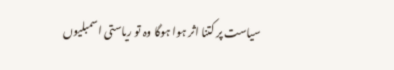سیاست پر کتنا اثر ہوا ہوگا وہ تو ریاستی اسمبلیوں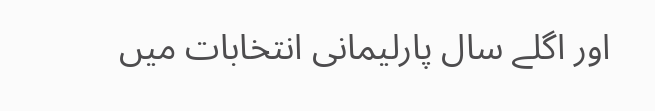اور اگلے سال پارلیمانی انتخابات میں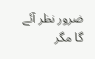ضرور نظر آئے گا مگر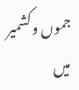جموں و کشمیر میں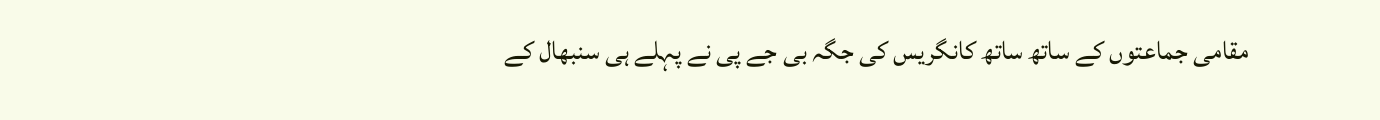مقامی جماعتوں کے ساتھ ساتھ کانگریس کی جگہ بی جے پی نے پہلے ہی سنبھال کے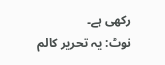رکھی ہے۔
نوٹ: یہ تحریر کالم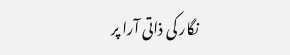نگار کی ذاتی آرا پر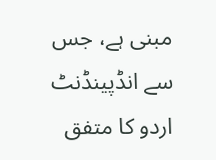مبنی ہے، جس سے انڈپینڈنٹ اردو کا متفق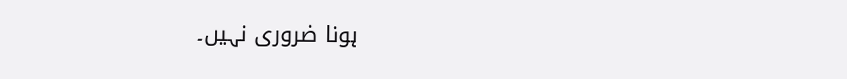ہونا ضروری نہیں۔